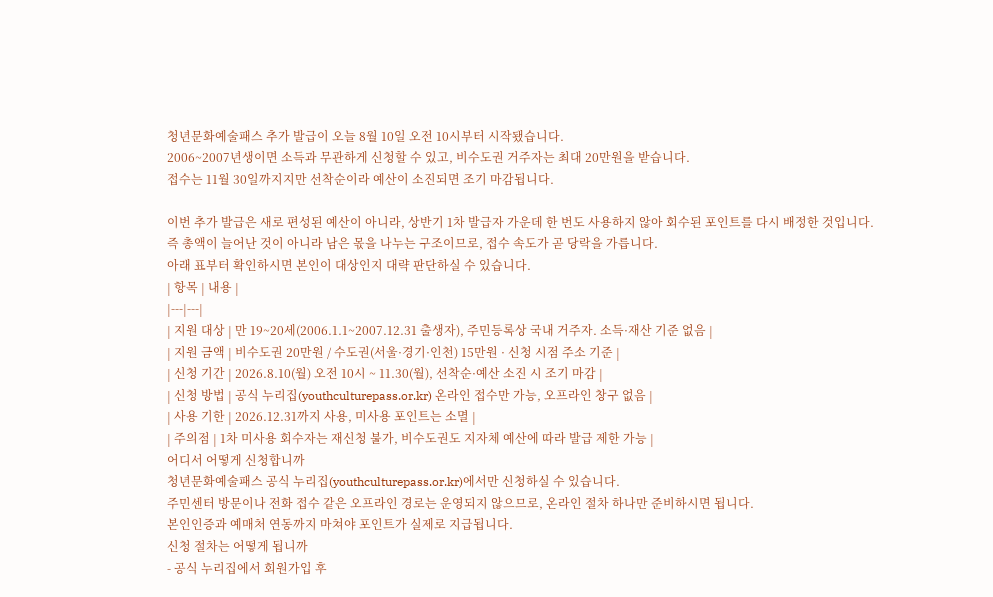청년문화예술패스 추가 발급이 오늘 8월 10일 오전 10시부터 시작됐습니다.
2006~2007년생이면 소득과 무관하게 신청할 수 있고, 비수도권 거주자는 최대 20만원을 받습니다.
접수는 11월 30일까지지만 선착순이라 예산이 소진되면 조기 마감됩니다.

이번 추가 발급은 새로 편성된 예산이 아니라, 상반기 1차 발급자 가운데 한 번도 사용하지 않아 회수된 포인트를 다시 배정한 것입니다.
즉 총액이 늘어난 것이 아니라 남은 몫을 나누는 구조이므로, 접수 속도가 곧 당락을 가릅니다.
아래 표부터 확인하시면 본인이 대상인지 대략 판단하실 수 있습니다.
| 항목 | 내용 |
|---|---|
| 지원 대상 | 만 19~20세(2006.1.1~2007.12.31 출생자), 주민등록상 국내 거주자. 소득·재산 기준 없음 |
| 지원 금액 | 비수도권 20만원 / 수도권(서울·경기·인천) 15만원 · 신청 시점 주소 기준 |
| 신청 기간 | 2026.8.10(월) 오전 10시 ~ 11.30(월), 선착순·예산 소진 시 조기 마감 |
| 신청 방법 | 공식 누리집(youthculturepass.or.kr) 온라인 접수만 가능, 오프라인 창구 없음 |
| 사용 기한 | 2026.12.31까지 사용, 미사용 포인트는 소멸 |
| 주의점 | 1차 미사용 회수자는 재신청 불가, 비수도권도 지자체 예산에 따라 발급 제한 가능 |
어디서 어떻게 신청합니까
청년문화예술패스 공식 누리집(youthculturepass.or.kr)에서만 신청하실 수 있습니다.
주민센터 방문이나 전화 접수 같은 오프라인 경로는 운영되지 않으므로, 온라인 절차 하나만 준비하시면 됩니다.
본인인증과 예매처 연동까지 마쳐야 포인트가 실제로 지급됩니다.
신청 절차는 어떻게 됩니까
- 공식 누리집에서 회원가입 후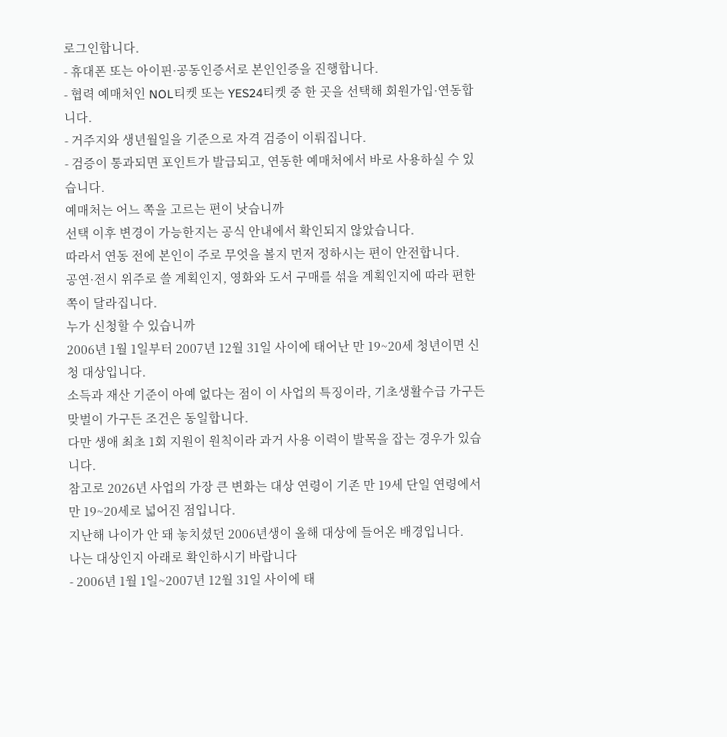로그인합니다.
- 휴대폰 또는 아이핀·공동인증서로 본인인증을 진행합니다.
- 협력 예매처인 NOL티켓 또는 YES24티켓 중 한 곳을 선택해 회원가입·연동합니다.
- 거주지와 생년월일을 기준으로 자격 검증이 이뤄집니다.
- 검증이 통과되면 포인트가 발급되고, 연동한 예매처에서 바로 사용하실 수 있습니다.
예매처는 어느 쪽을 고르는 편이 낫습니까
선택 이후 변경이 가능한지는 공식 안내에서 확인되지 않았습니다.
따라서 연동 전에 본인이 주로 무엇을 볼지 먼저 정하시는 편이 안전합니다.
공연·전시 위주로 쓸 계획인지, 영화와 도서 구매를 섞을 계획인지에 따라 편한 쪽이 달라집니다.
누가 신청할 수 있습니까
2006년 1월 1일부터 2007년 12월 31일 사이에 태어난 만 19~20세 청년이면 신청 대상입니다.
소득과 재산 기준이 아예 없다는 점이 이 사업의 특징이라, 기초생활수급 가구든 맞벌이 가구든 조건은 동일합니다.
다만 생애 최초 1회 지원이 원칙이라 과거 사용 이력이 발목을 잡는 경우가 있습니다.
참고로 2026년 사업의 가장 큰 변화는 대상 연령이 기존 만 19세 단일 연령에서 만 19~20세로 넓어진 점입니다.
지난해 나이가 안 돼 놓치셨던 2006년생이 올해 대상에 들어온 배경입니다.
나는 대상인지 아래로 확인하시기 바랍니다
- 2006년 1월 1일~2007년 12월 31일 사이에 태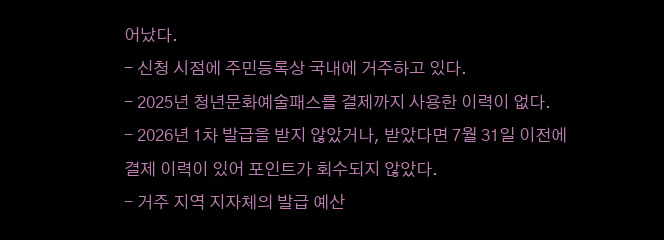어났다.
- 신청 시점에 주민등록상 국내에 거주하고 있다.
- 2025년 청년문화예술패스를 결제까지 사용한 이력이 없다.
- 2026년 1차 발급을 받지 않았거나, 받았다면 7월 31일 이전에 결제 이력이 있어 포인트가 회수되지 않았다.
- 거주 지역 지자체의 발급 예산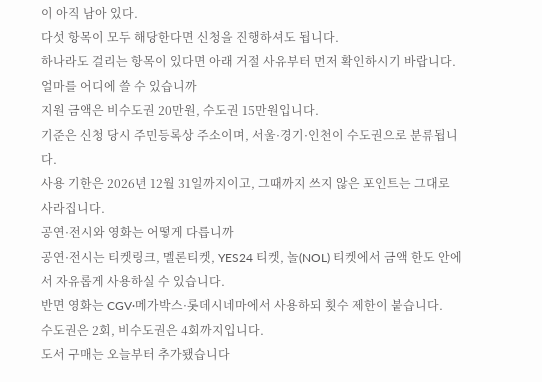이 아직 남아 있다.
다섯 항목이 모두 해당한다면 신청을 진행하셔도 됩니다.
하나라도 걸리는 항목이 있다면 아래 거절 사유부터 먼저 확인하시기 바랍니다.
얼마를 어디에 쓸 수 있습니까
지원 금액은 비수도권 20만원, 수도권 15만원입니다.
기준은 신청 당시 주민등록상 주소이며, 서울·경기·인천이 수도권으로 분류됩니다.
사용 기한은 2026년 12월 31일까지이고, 그때까지 쓰지 않은 포인트는 그대로 사라집니다.
공연·전시와 영화는 어떻게 다릅니까
공연·전시는 티켓링크, 멜론티켓, YES24 티켓, 놀(NOL) 티켓에서 금액 한도 안에서 자유롭게 사용하실 수 있습니다.
반면 영화는 CGV·메가박스·롯데시네마에서 사용하되 횟수 제한이 붙습니다.
수도권은 2회, 비수도권은 4회까지입니다.
도서 구매는 오늘부터 추가됐습니다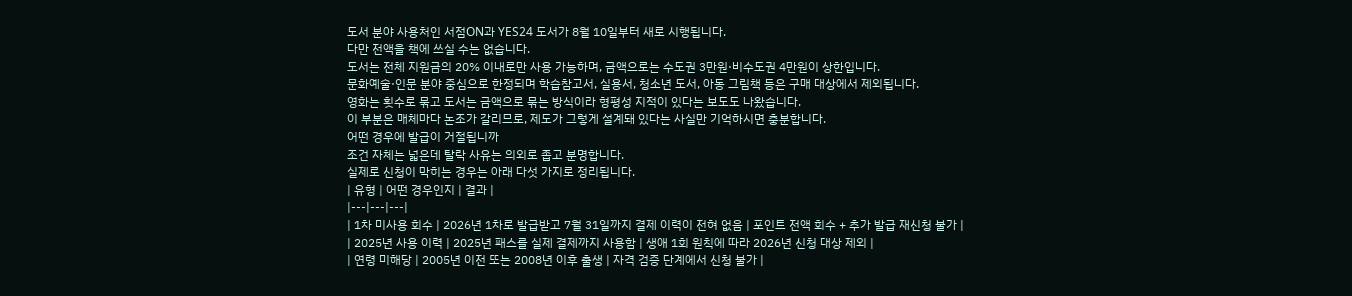도서 분야 사용처인 서점ON과 YES24 도서가 8월 10일부터 새로 시행됩니다.
다만 전액을 책에 쓰실 수는 없습니다.
도서는 전체 지원금의 20% 이내로만 사용 가능하며, 금액으로는 수도권 3만원·비수도권 4만원이 상한입니다.
문화예술·인문 분야 중심으로 한정되며 학습참고서, 실용서, 청소년 도서, 아동 그림책 등은 구매 대상에서 제외됩니다.
영화는 횟수로 묶고 도서는 금액으로 묶는 방식이라 형평성 지적이 있다는 보도도 나왔습니다.
이 부분은 매체마다 논조가 갈리므로, 제도가 그렇게 설계돼 있다는 사실만 기억하시면 충분합니다.
어떤 경우에 발급이 거절됩니까
조건 자체는 넓은데 탈락 사유는 의외로 좁고 분명합니다.
실제로 신청이 막히는 경우는 아래 다섯 가지로 정리됩니다.
| 유형 | 어떤 경우인지 | 결과 |
|---|---|---|
| 1차 미사용 회수 | 2026년 1차로 발급받고 7월 31일까지 결제 이력이 전혀 없음 | 포인트 전액 회수 + 추가 발급 재신청 불가 |
| 2025년 사용 이력 | 2025년 패스를 실제 결제까지 사용함 | 생애 1회 원칙에 따라 2026년 신청 대상 제외 |
| 연령 미해당 | 2005년 이전 또는 2008년 이후 출생 | 자격 검증 단계에서 신청 불가 |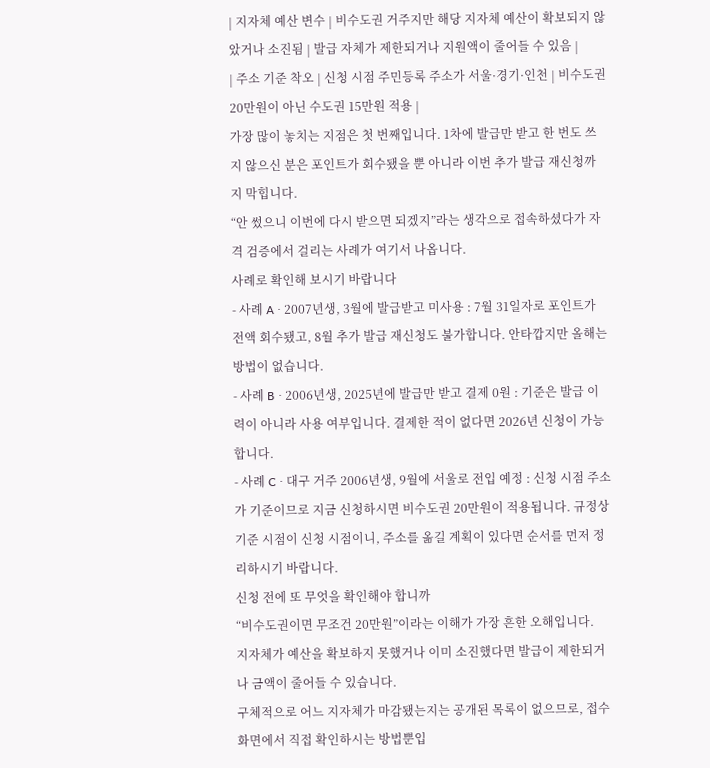| 지자체 예산 변수 | 비수도권 거주지만 해당 지자체 예산이 확보되지 않았거나 소진됨 | 발급 자체가 제한되거나 지원액이 줄어들 수 있음 |
| 주소 기준 착오 | 신청 시점 주민등록 주소가 서울·경기·인천 | 비수도권 20만원이 아닌 수도권 15만원 적용 |
가장 많이 놓치는 지점은 첫 번째입니다. 1차에 발급만 받고 한 번도 쓰지 않으신 분은 포인트가 회수됐을 뿐 아니라 이번 추가 발급 재신청까지 막힙니다.
“안 썼으니 이번에 다시 받으면 되겠지”라는 생각으로 접속하셨다가 자격 검증에서 걸리는 사례가 여기서 나옵니다.
사례로 확인해 보시기 바랍니다
- 사례 A · 2007년생, 3월에 발급받고 미사용 : 7월 31일자로 포인트가 전액 회수됐고, 8월 추가 발급 재신청도 불가합니다. 안타깝지만 올해는 방법이 없습니다.
- 사례 B · 2006년생, 2025년에 발급만 받고 결제 0원 : 기준은 발급 이력이 아니라 사용 여부입니다. 결제한 적이 없다면 2026년 신청이 가능합니다.
- 사례 C · 대구 거주 2006년생, 9월에 서울로 전입 예정 : 신청 시점 주소가 기준이므로 지금 신청하시면 비수도권 20만원이 적용됩니다. 규정상 기준 시점이 신청 시점이니, 주소를 옮길 계획이 있다면 순서를 먼저 정리하시기 바랍니다.
신청 전에 또 무엇을 확인해야 합니까
“비수도권이면 무조건 20만원”이라는 이해가 가장 흔한 오해입니다.
지자체가 예산을 확보하지 못했거나 이미 소진했다면 발급이 제한되거나 금액이 줄어들 수 있습니다.
구체적으로 어느 지자체가 마감됐는지는 공개된 목록이 없으므로, 접수 화면에서 직접 확인하시는 방법뿐입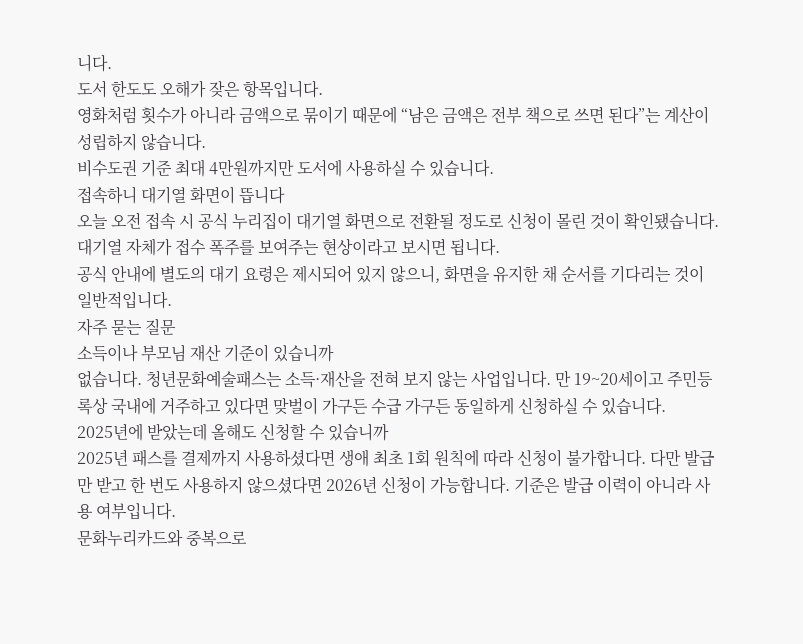니다.
도서 한도도 오해가 잦은 항목입니다.
영화처럼 횟수가 아니라 금액으로 묶이기 때문에 “남은 금액은 전부 책으로 쓰면 된다”는 계산이 성립하지 않습니다.
비수도권 기준 최대 4만원까지만 도서에 사용하실 수 있습니다.
접속하니 대기열 화면이 뜹니다
오늘 오전 접속 시 공식 누리집이 대기열 화면으로 전환될 정도로 신청이 몰린 것이 확인됐습니다.
대기열 자체가 접수 폭주를 보여주는 현상이라고 보시면 됩니다.
공식 안내에 별도의 대기 요령은 제시되어 있지 않으니, 화면을 유지한 채 순서를 기다리는 것이 일반적입니다.
자주 묻는 질문
소득이나 부모님 재산 기준이 있습니까
없습니다. 청년문화예술패스는 소득·재산을 전혀 보지 않는 사업입니다. 만 19~20세이고 주민등록상 국내에 거주하고 있다면 맞벌이 가구든 수급 가구든 동일하게 신청하실 수 있습니다.
2025년에 받았는데 올해도 신청할 수 있습니까
2025년 패스를 결제까지 사용하셨다면 생애 최초 1회 원칙에 따라 신청이 불가합니다. 다만 발급만 받고 한 번도 사용하지 않으셨다면 2026년 신청이 가능합니다. 기준은 발급 이력이 아니라 사용 여부입니다.
문화누리카드와 중복으로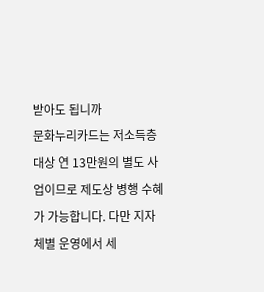받아도 됩니까
문화누리카드는 저소득층 대상 연 13만원의 별도 사업이므로 제도상 병행 수혜가 가능합니다. 다만 지자체별 운영에서 세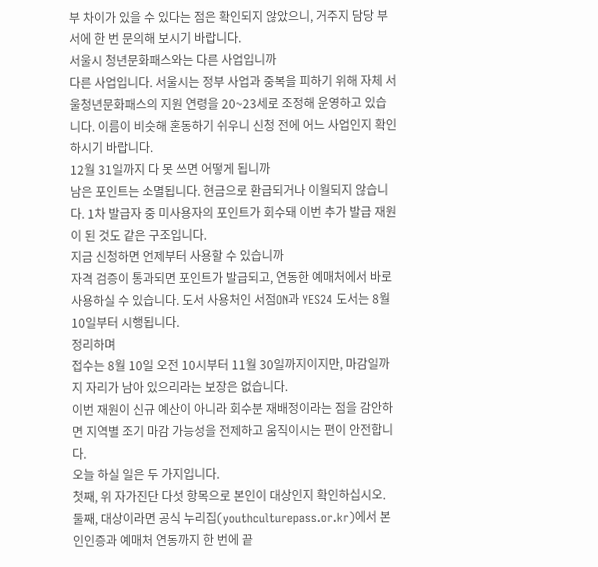부 차이가 있을 수 있다는 점은 확인되지 않았으니, 거주지 담당 부서에 한 번 문의해 보시기 바랍니다.
서울시 청년문화패스와는 다른 사업입니까
다른 사업입니다. 서울시는 정부 사업과 중복을 피하기 위해 자체 서울청년문화패스의 지원 연령을 20~23세로 조정해 운영하고 있습니다. 이름이 비슷해 혼동하기 쉬우니 신청 전에 어느 사업인지 확인하시기 바랍니다.
12월 31일까지 다 못 쓰면 어떻게 됩니까
남은 포인트는 소멸됩니다. 현금으로 환급되거나 이월되지 않습니다. 1차 발급자 중 미사용자의 포인트가 회수돼 이번 추가 발급 재원이 된 것도 같은 구조입니다.
지금 신청하면 언제부터 사용할 수 있습니까
자격 검증이 통과되면 포인트가 발급되고, 연동한 예매처에서 바로 사용하실 수 있습니다. 도서 사용처인 서점ON과 YES24 도서는 8월 10일부터 시행됩니다.
정리하며
접수는 8월 10일 오전 10시부터 11월 30일까지이지만, 마감일까지 자리가 남아 있으리라는 보장은 없습니다.
이번 재원이 신규 예산이 아니라 회수분 재배정이라는 점을 감안하면 지역별 조기 마감 가능성을 전제하고 움직이시는 편이 안전합니다.
오늘 하실 일은 두 가지입니다.
첫째, 위 자가진단 다섯 항목으로 본인이 대상인지 확인하십시오.
둘째, 대상이라면 공식 누리집(youthculturepass.or.kr)에서 본인인증과 예매처 연동까지 한 번에 끝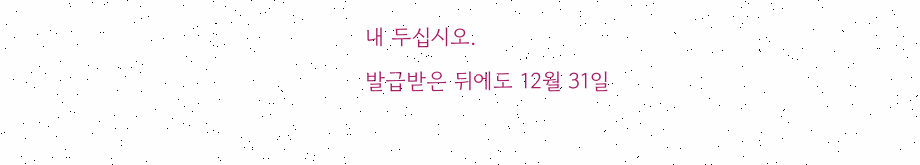내 두십시오.
발급받은 뒤에도 12월 31일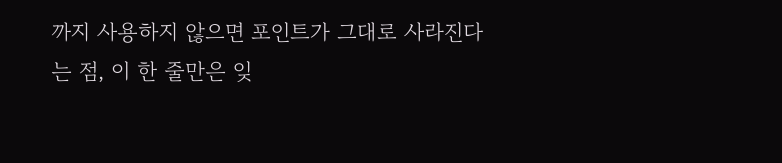까지 사용하지 않으면 포인트가 그대로 사라진다는 점, 이 한 줄만은 잊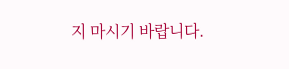지 마시기 바랍니다.